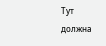Тут должна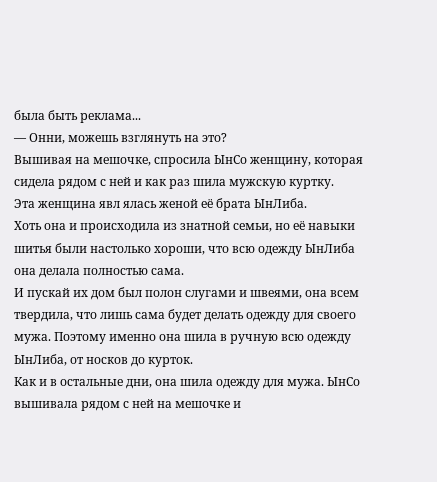была быть реклама...
— Онни, можешь взглянуть на это?
Вышивая на мешочке, спросила ЫнСо женщину, которая сидела рядом с ней и как раз шила мужскую куртку.
Эта женщина явл ялась женой её брата ЫнЛиба.
Хоть она и происходила из знатной семьи, но её навыки шитья были настолько хороши, что всю одежду ЫнЛиба она делала полностью сама.
И пускай их дом был полон слугами и швеями, она всем твердила, что лишь сама будет делать одежду для своего мужа. Поэтому именно она шила в ручную всю одежду ЫнЛиба, от носков до курток.
Как и в остальные дни, она шила одежду для мужа. ЫнСо вышивала рядом с ней на мешочке и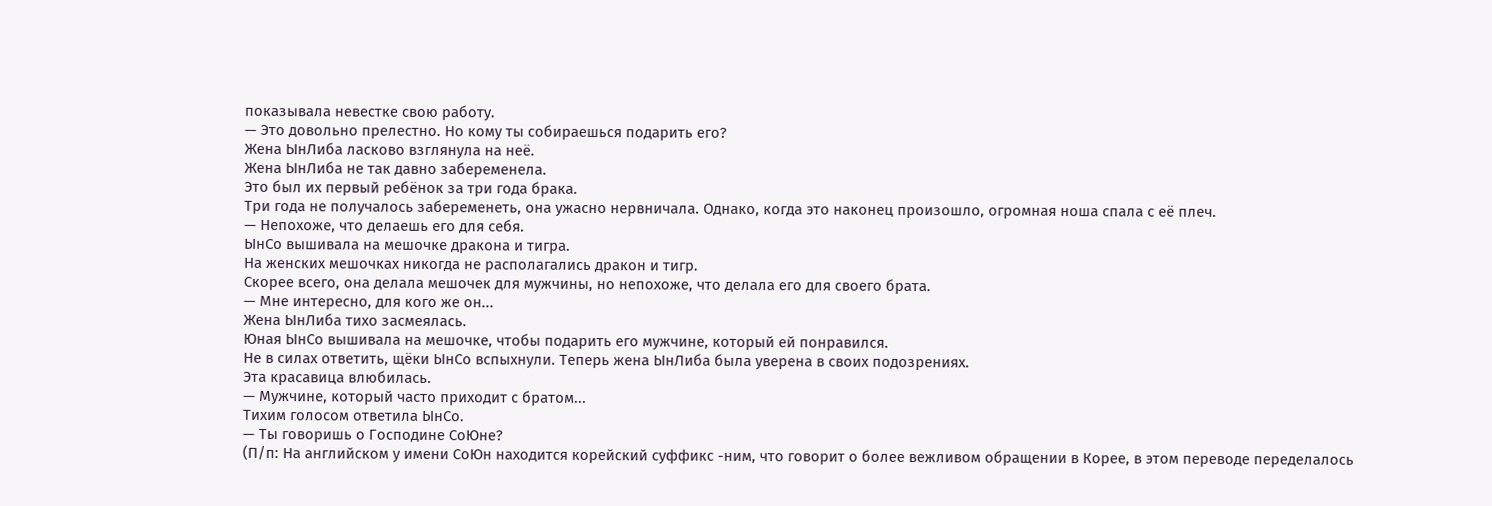показывала невестке свою работу.
— Это довольно прелестно. Но кому ты собираешься подарить его?
Жена ЫнЛиба ласково взглянула на неё.
Жена ЫнЛиба не так давно забеременела.
Это был их первый ребёнок за три года брака.
Три года не получалось забеременеть, она ужасно нервничала. Однако, когда это наконец произошло, огромная ноша спала с её плеч.
— Непохоже, что делаешь его для себя.
ЫнСо вышивала на мешочке дракона и тигра.
На женских мешочках никогда не располагались дракон и тигр.
Скорее всего, она делала мешочек для мужчины, но непохоже, что делала его для своего брата.
— Мне интересно, для кого же он...
Жена ЫнЛиба тихо засмеялась.
Юная ЫнСо вышивала на мешочке, чтобы подарить его мужчине, который ей понравился.
Не в силах ответить, щёки ЫнСо вспыхнули. Теперь жена ЫнЛиба была уверена в своих подозрениях.
Эта красавица влюбилась.
— Мужчине, который часто приходит с братом...
Тихим голосом ответила ЫнСо.
— Ты говоришь о Господине СоЮне?
(П/п: На английском у имени СоЮн находится корейский суффикс -ним, что говорит о более вежливом обращении в Корее, в этом переводе переделалось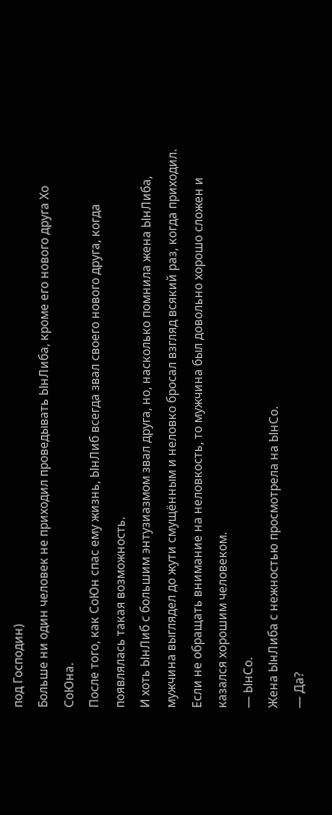под Господин)
Больше ни один человек не приходил проведывать ЫнЛиба, кроме его нового друга Хо СоЮна.
После того, как СоЮн спас ему жизнь, ЫнЛиб всегда звал своего нового друга, когда появлялась такая возможность.
И хоть ЫнЛиб с большим энтузиазмом звал друга, но, насколько помнила жена ЫнЛиба, мужчина выглядел до жути смущённым и неловко бросал взгляд всякий раз, когда приходил.
Если не обращать внимание на неловкость, то мужчина был довольно хорошо сложен и казался хорошим человеком.
— ЫнСо.
Жена ЫнЛиба с нежностью просмотрела на ЫнСо.
— Да?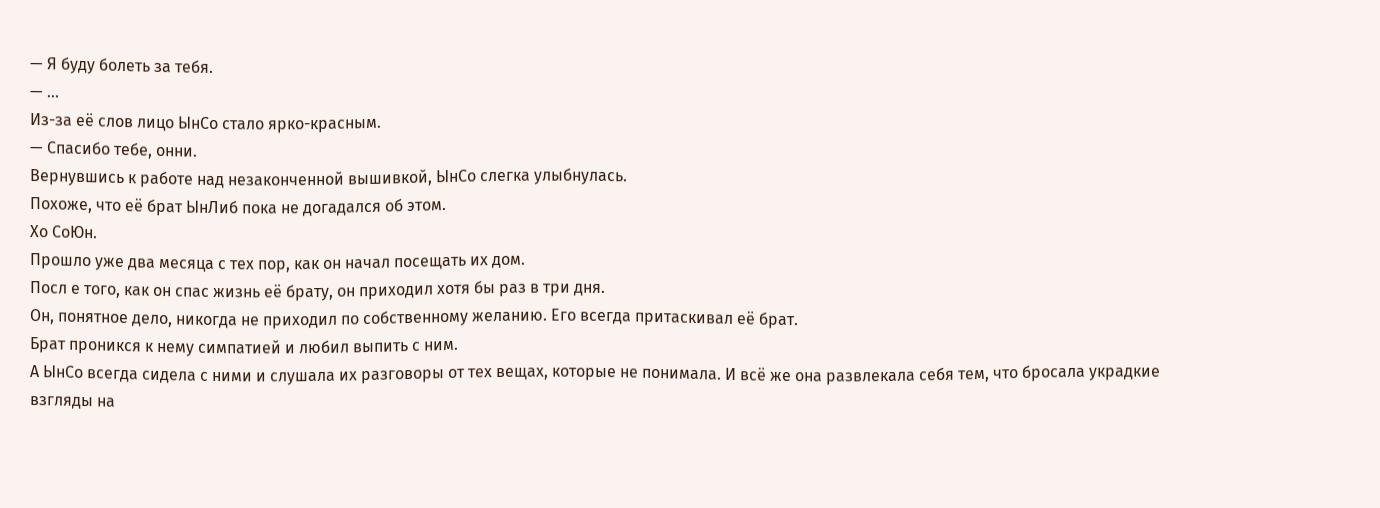— Я буду болеть за тебя.
— ...
Из-за её слов лицо ЫнСо стало ярко-красным.
— Спасибо тебе, онни.
Вернувшись к работе над незаконченной вышивкой, ЫнСо слегка улыбнулась.
Похоже, что её брат ЫнЛиб пока не догадался об этом.
Хо СоЮн.
Прошло уже два месяца с тех пор, как он начал посещать их дом.
Посл е того, как он спас жизнь её брату, он приходил хотя бы раз в три дня.
Он, понятное дело, никогда не приходил по собственному желанию. Его всегда притаскивал её брат.
Брат проникся к нему симпатией и любил выпить с ним.
А ЫнСо всегда сидела с ними и слушала их разговоры от тех вещах, которые не понимала. И всё же она развлекала себя тем, что бросала украдкие взгляды на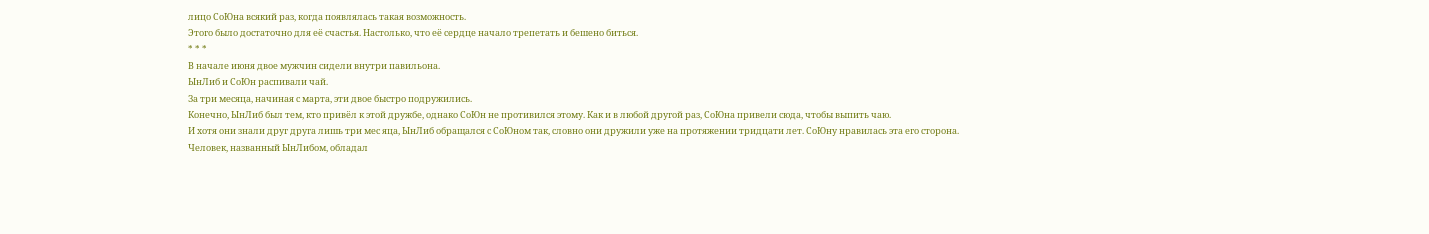лицо СоЮна всякий раз, когда появлялась такая возможность.
Этого было достаточно для её счастья. Настолько, что её сердце начало трепетать и бешено биться.
* * *
В начале июня двое мужчин сидели внутри павильона.
ЫнЛиб и СоЮн распивали чай.
За три месяца, начиная с марта, эти двое быстро подружились.
Конечно, ЫнЛиб был тем, кто привёл к этой дружбе, однако СоЮн не противился этому. Как и в любой другой раз, СоЮна привели сюда, чтобы выпить чаю.
И хотя они знали друг друга лишь три мес яца, ЫнЛиб обращался с СоЮном так, словно они дружили уже на протяжении тридцати лет. СоЮну нравилась эта его сторона.
Человек, названный ЫнЛибом, обладал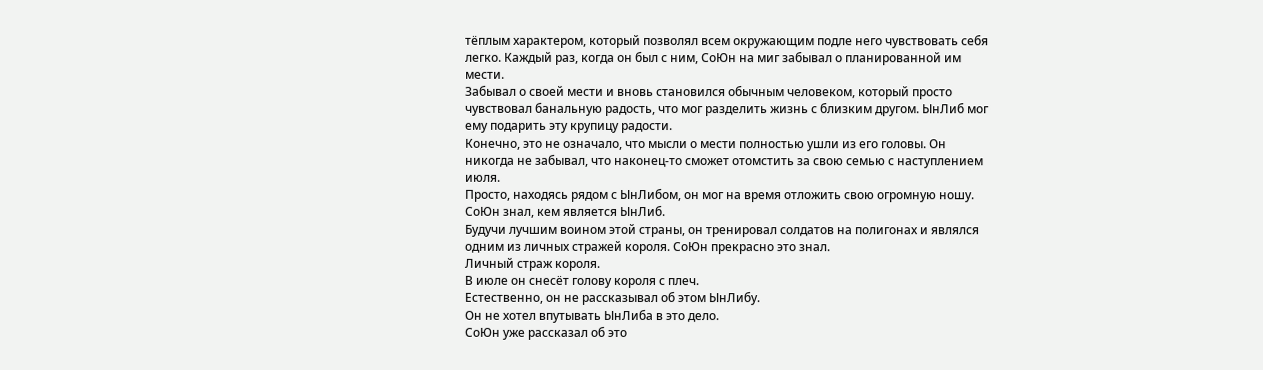тёплым характером, который позволял всем окружающим подле него чувствовать себя легко. Каждый раз, когда он был с ним, СоЮн на миг забывал о планированной им мести.
Забывал о своей мести и вновь становился обычным человеком, который просто чувствовал банальную радость, что мог разделить жизнь с близким другом. ЫнЛиб мог ему подарить эту крупицу радости.
Конечно, это не означало, что мысли о мести полностью ушли из его головы. Он никогда не забывал, что наконец-то сможет отомстить за свою семью с наступлением июля.
Просто, находясь рядом с ЫнЛибом, он мог на время отложить свою огромную ношу.
СоЮн знал, кем является ЫнЛиб.
Будучи лучшим воином этой страны, он тренировал солдатов на полигонах и являлся одним из личных стражей короля. СоЮн прекрасно это знал.
Личный страж короля.
В июле он снесёт голову короля с плеч.
Естественно, он не рассказывал об этом ЫнЛибу.
Он не хотел впутывать ЫнЛиба в это дело.
СоЮн уже рассказал об это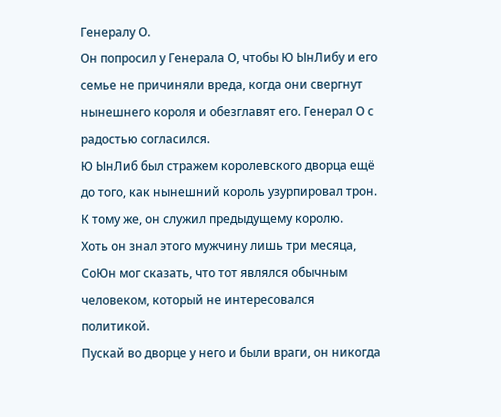Генералу О.
Он попросил у Генерала О, чтобы Ю ЫнЛибу и его семье не причиняли вреда, когда они свергнут нынешнего короля и обезглавят его. Генерал О с радостью согласился.
Ю ЫнЛиб был стражем королевского дворца ещё до того, как нынешний король узурпировал трон.
К тому же, он служил предыдущему королю.
Хоть он знал этого мужчину лишь три месяца, СоЮн мог сказать, что тот являлся обычным человеком, который не интересовался политикой.
Пускай во дворце у него и были враги, он никогда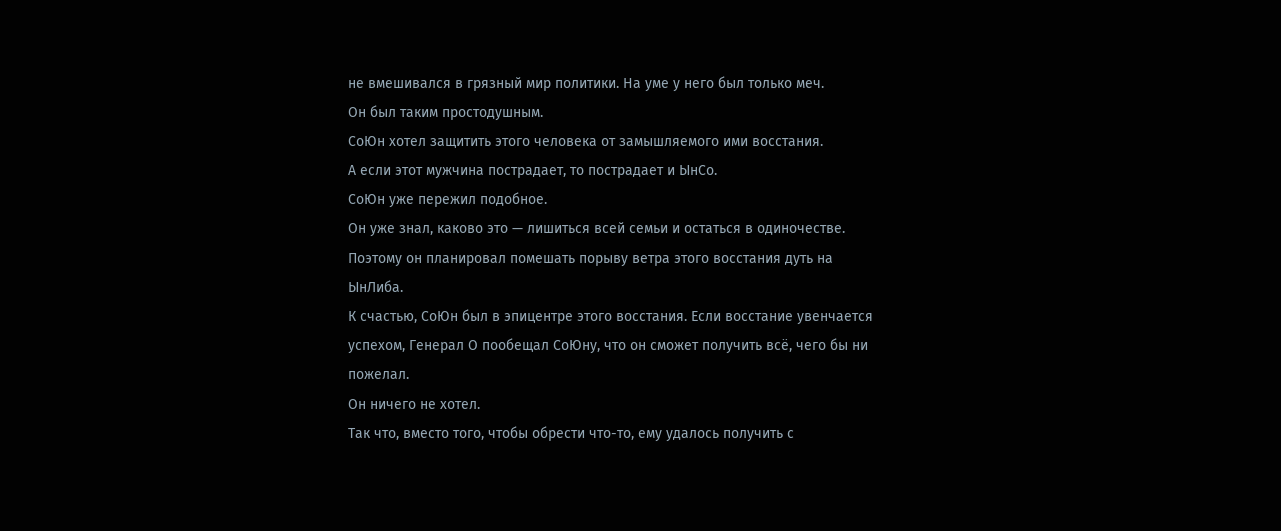не вмешивался в грязный мир политики. На уме у него был только меч.
Он был таким простодушным.
СоЮн хотел защитить этого человека от замышляемого ими восстания.
А если этот мужчина пострадает, то пострадает и ЫнСо.
СоЮн уже пережил подобное.
Он уже знал, каково это — лишиться всей семьи и остаться в одиночестве.
Поэтому он планировал помешать порыву ветра этого восстания дуть на ЫнЛиба.
К счастью, СоЮн был в эпицентре этого восстания. Если восстание увенчается успехом, Генерал О пообещал СоЮну, что он сможет получить всё, чего бы ни пожелал.
Он ничего не хотел.
Так что, вместо того, чтобы обрести что-то, ему удалось получить с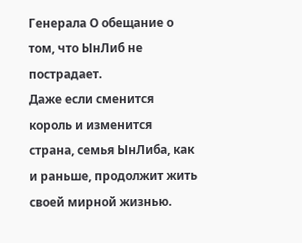Генерала О обещание о том, что ЫнЛиб не пострадает.
Даже если сменится король и изменится страна, семья ЫнЛиба, как и раньше, продолжит жить своей мирной жизнью.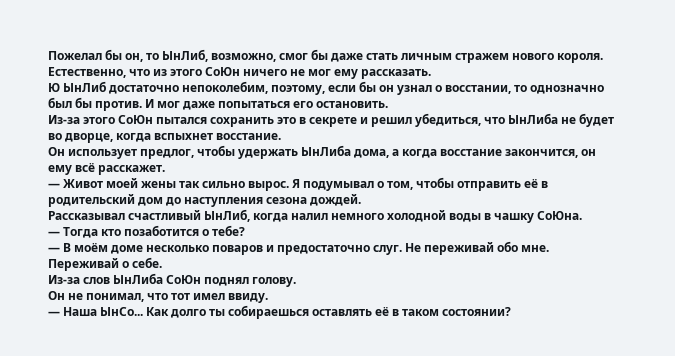Пожелал бы он, то ЫнЛиб, возможно, смог бы даже стать личным стражем нового короля.
Естественно, что из этого СоЮн ничего не мог ему рассказать.
Ю ЫнЛиб достаточно непоколебим, поэтому, если бы он узнал о восстании, то однозначно был бы против. И мог даже попытаться его остановить.
Из-за этого СоЮн пытался сохранить это в секрете и решил убедиться, что ЫнЛиба не будет во дворце, когда вспыхнет восстание.
Он использует предлог, чтобы удержать ЫнЛиба дома, а когда восстание закончится, он ему всё расскажет.
— Живот моей жены так сильно вырос. Я подумывал о том, чтобы отправить её в родительский дом до наступления сезона дождей.
Рассказывал счастливый ЫнЛиб, когда налил немного холодной воды в чашку СоЮна.
— Тогда кто позаботится о тебе?
— В моём доме несколько поваров и предостаточно слуг. Не переживай обо мне. Переживай о себе.
Из-за слов ЫнЛиба СоЮн поднял голову.
Он не понимал, что тот имел ввиду.
— Наша ЫнСо... Как долго ты собираешься оставлять её в таком состоянии?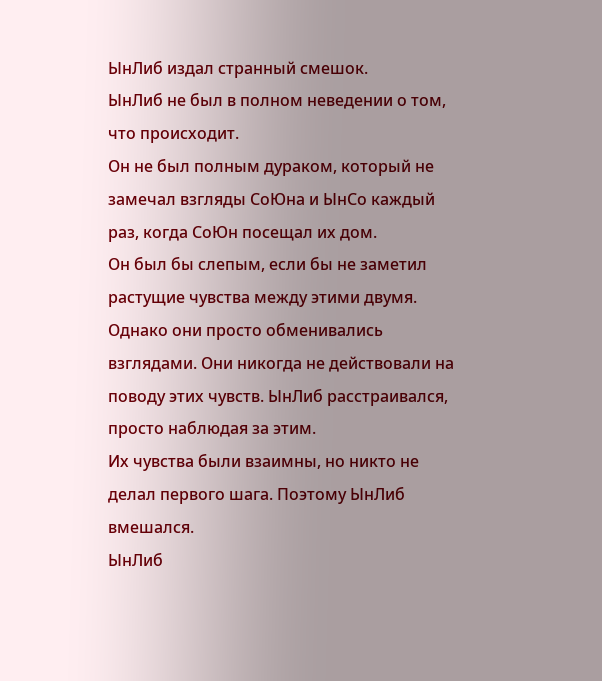ЫнЛиб издал странный смешок.
ЫнЛиб не был в полном неведении о том, что происходит.
Он не был полным дураком, который не замечал взгляды СоЮна и ЫнСо каждый раз, когда СоЮн посещал их дом.
Он был бы слепым, если бы не заметил растущие чувства между этими двумя.
Однако они просто обменивались взглядами. Они никогда не действовали на поводу этих чувств. ЫнЛиб расстраивался, просто наблюдая за этим.
Их чувства были взаимны, но никто не делал первого шага. Поэтому ЫнЛиб вмешался.
ЫнЛиб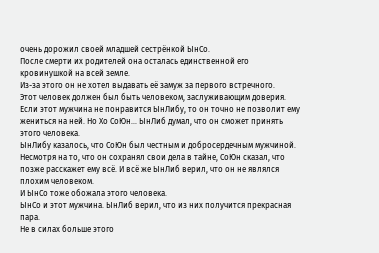очень дорожил своей младшей сестрёнкой ЫнСо.
После смерти их родителей она осталась единственной его кровинушкой на всей земле.
Из-за этого он не хотел выдавать её замуж за первого встречного.
Этот человек должен был быть человеком, заслуживающим доверия. Если этот мужчина не понравится ЫнЛибу, то он точно не позволит ему жениться на ней. Но Хо СоЮн... ЫнЛиб думал, что он сможет принять этого человека.
ЫнЛибу казалось, что СоЮн был честным и добросердечным мужчиной.
Несмотря на то, что он сохранял свои дела в тайне, СоЮн сказал, что позже расскажет ему всё. И всё же ЫнЛиб верил, что он не являлся плохим человеком.
И ЫнСо тоже обожала этого человека.
ЫнСо и этот мужчина. ЫнЛиб верил, что из них получится прекрасная пара.
Не в силах больше этого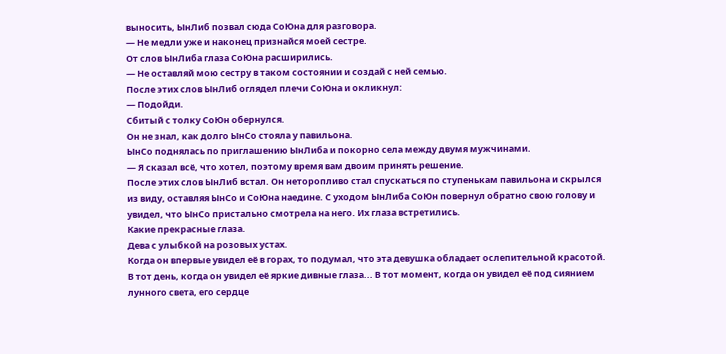выносить, ЫнЛиб позвал сюда СоЮна для разговора.
— Не медли уже и наконец признайся моей сестре.
От слов ЫнЛиба глаза СоЮна расширились.
— Не оставляй мою сестру в таком состоянии и создай с ней семью.
После этих слов ЫнЛиб оглядел плечи СоЮна и окликнул:
— Подойди.
Сбитый с толку СоЮн обернулся.
Он не знал, как долго ЫнСо стояла у павильона.
ЫнСо поднялась по приглашению ЫнЛиба и покорно села между двумя мужчинами.
— Я сказал всё, что хотел, поэтому время вам двоим принять решение.
После этих слов ЫнЛиб встал. Он неторопливо стал спускаться по ступенькам павильона и скрылся из виду, оставляя ЫнСо и СоЮна наедине. С уходом ЫнЛиба СоЮн повернул обратно свою голову и увидел, что ЫнСо пристально смотрела на него. Их глаза встретились.
Какие прекрасные глаза.
Дева с улыбкой на розовых устах.
Когда он впервые увидел её в горах, то подумал, что эта девушка обладает ослепительной красотой.
В тот день, когда он увидел её яркие дивные глаза... В тот момент, когда он увидел её под сиянием лунного света, его сердце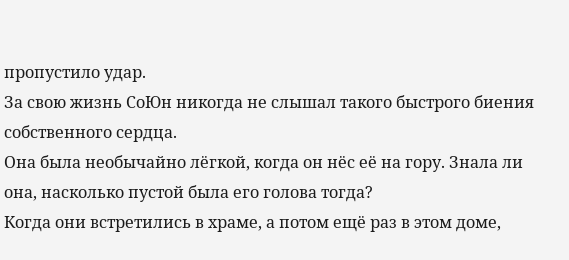пропустило удар.
За свою жизнь СоЮн никогда не слышал такого быстрого биения собственного сердца.
Она была необычайно лёгкой, когда он нёс её на гору. Знала ли она, насколько пустой была его голова тогда?
Когда они встретились в храме, а потом ещё раз в этом доме,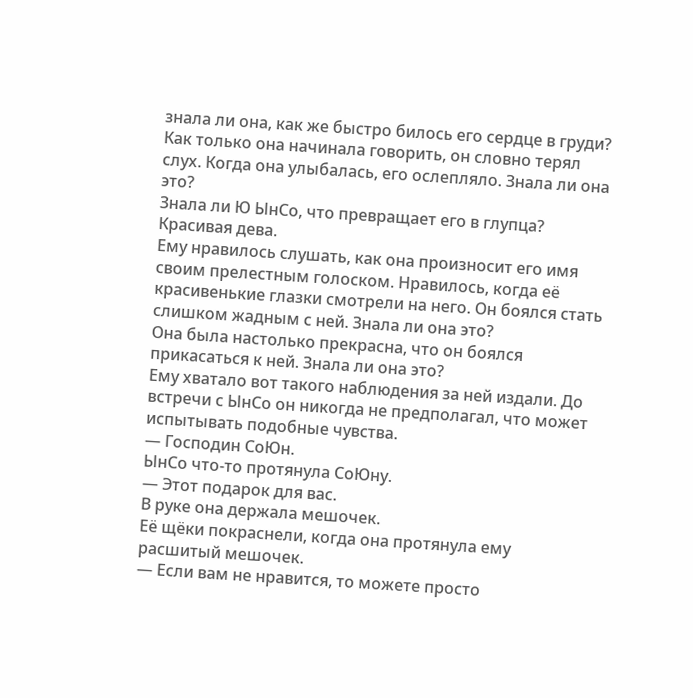знала ли она, как же быстро билось его сердце в груди?
Как только она начинала говорить, он словно терял слух. Когда она улыбалась, его ослепляло. Знала ли она это?
Знала ли Ю ЫнСо, что превращает его в глупца?
Красивая дева.
Ему нравилось слушать, как она произносит его имя своим прелестным голоском. Нравилось, когда её красивенькие глазки смотрели на него. Он боялся стать слишком жадным с ней. Знала ли она это?
Она была настолько прекрасна, что он боялся прикасаться к ней. Знала ли она это?
Ему хватало вот такого наблюдения за ней издали. До встречи с ЫнСо он никогда не предполагал, что может испытывать подобные чувства.
— Господин СоЮн.
ЫнСо что-то протянула СоЮну.
— Этот подарок для вас.
В руке она держала мешочек.
Её щёки покраснели, когда она протянула ему расшитый мешочек.
— Если вам не нравится, то можете просто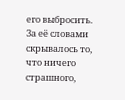его выбросить.
За её словами скрывалось то, что ничего страшного,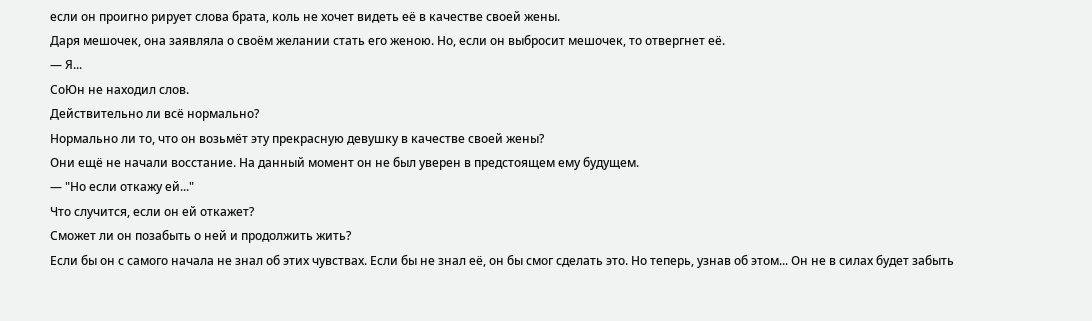если он проигно рирует слова брата, коль не хочет видеть её в качестве своей жены.
Даря мешочек, она заявляла о своём желании стать его женою. Но, если он выбросит мешочек, то отвергнет её.
— Я...
СоЮн не находил слов.
Действительно ли всё нормально?
Нормально ли то, что он возьмёт эту прекрасную девушку в качестве своей жены?
Они ещё не начали восстание. На данный момент он не был уверен в предстоящем ему будущем.
— "Но если откажу ей..."
Что случится, если он ей откажет?
Сможет ли он позабыть о ней и продолжить жить?
Если бы он с самого начала не знал об этих чувствах. Если бы не знал её, он бы смог сделать это. Но теперь, узнав об этом... Он не в силах будет забыть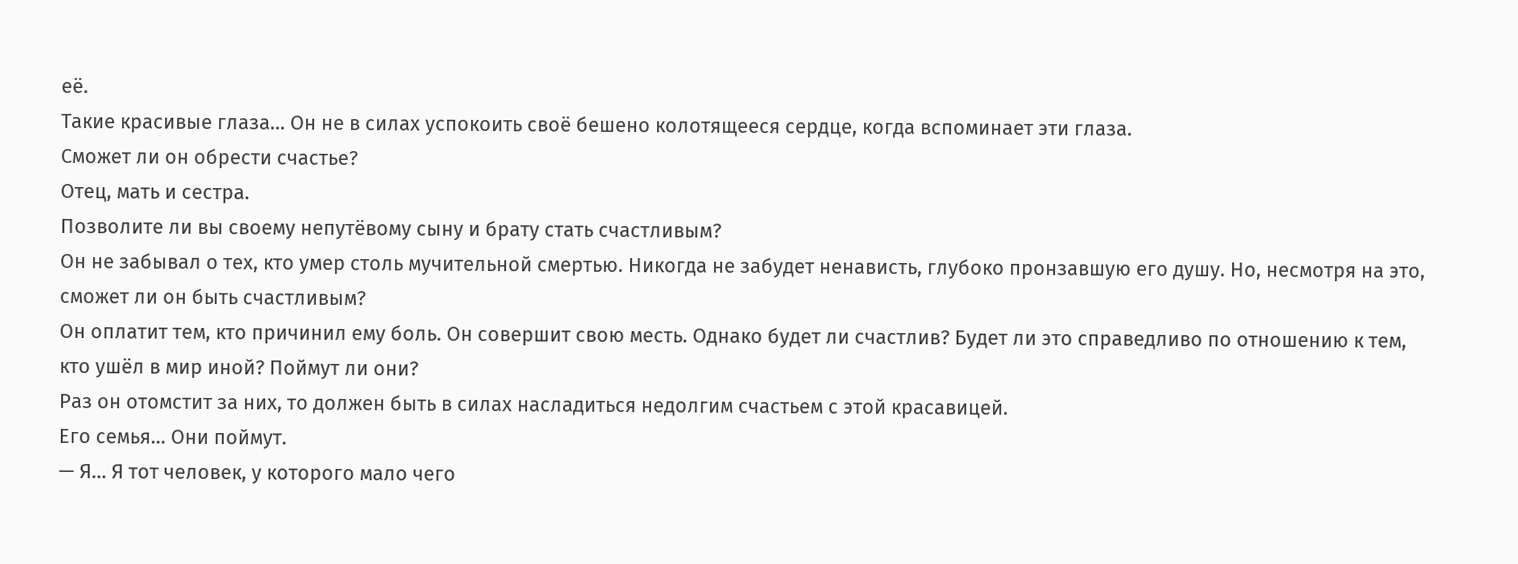её.
Такие красивые глаза... Он не в силах успокоить своё бешено колотящееся сердце, когда вспоминает эти глаза.
Сможет ли он обрести счастье?
Отец, мать и сестра.
Позволите ли вы своему непутёвому сыну и брату стать счастливым?
Он не забывал о тех, кто умер столь мучительной смертью. Никогда не забудет ненависть, глубоко пронзавшую его душу. Но, несмотря на это, сможет ли он быть счастливым?
Он оплатит тем, кто причинил ему боль. Он совершит свою месть. Однако будет ли счастлив? Будет ли это справедливо по отношению к тем, кто ушёл в мир иной? Поймут ли они?
Раз он отомстит за них, то должен быть в силах насладиться недолгим счастьем с этой красавицей.
Его семья... Они поймут.
— Я... Я тот человек, у которого мало чего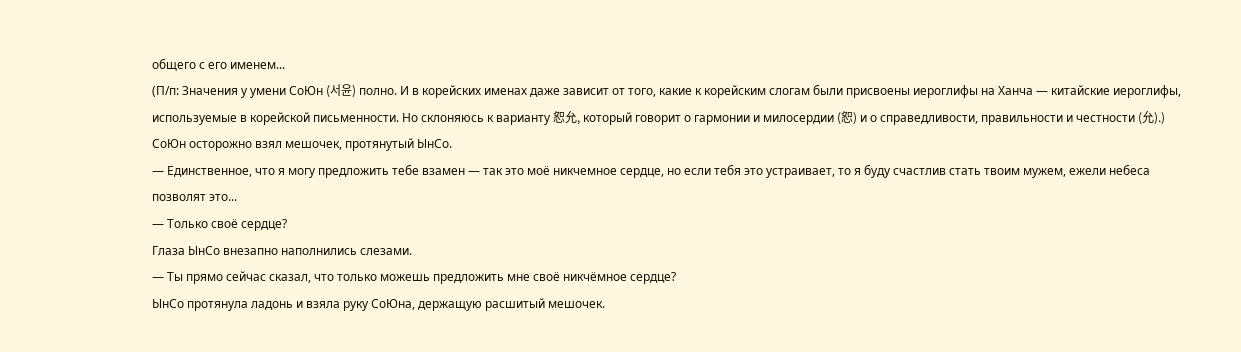общего с его именем...
(П/п: Значения у умени СоЮн (서윤) полно. И в корейских именах даже зависит от того, какие к корейским слогам были присвоены иероглифы на Ханча — китайские иероглифы, используемые в корейской письменности. Но склоняюсь к варианту 恕允, который говорит о гармонии и милосердии (恕) и о справедливости, правильности и честности (允).)
СоЮн осторожно взял мешочек, протянутый ЫнСо.
— Единственное, что я могу предложить тебе взамен — так это моё никчемное сердце, но если тебя это устраивает, то я буду счастлив стать твоим мужем, ежели небеса позволят это...
— Только своё сердце?
Глаза ЫнСо внезапно наполнились слезами.
— Ты прямо сейчас сказал, что только можешь предложить мне своё никчёмное сердце?
ЫнСо протянула ладонь и взяла руку СоЮна, держащую расшитый мешочек.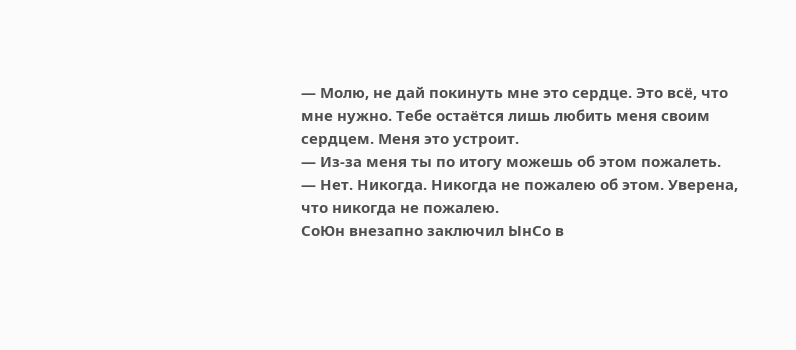— Молю, не дай покинуть мне это сердце. Это всё, что мне нужно. Тебе остаётся лишь любить меня своим сердцем. Меня это устроит.
— Из-за меня ты по итогу можешь об этом пожалеть.
— Нет. Никогда. Никогда не пожалею об этом. Уверена, что никогда не пожалею.
СоЮн внезапно заключил ЫнСо в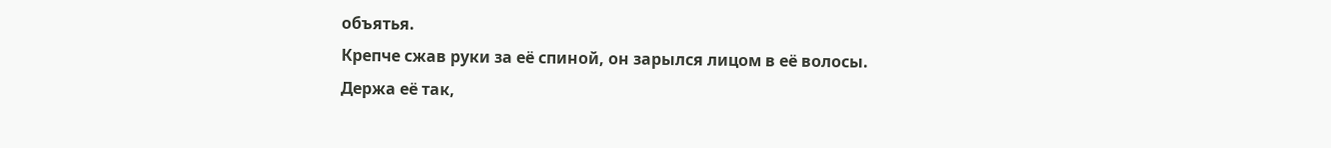объятья.
Крепче сжав руки за её спиной, он зарылся лицом в её волосы.
Держа её так,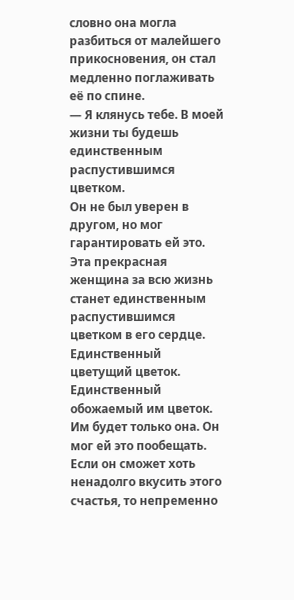словно она могла разбиться от малейшего прикосновения, он стал медленно поглаживать её по спине.
— Я клянусь тебе. В моей жизни ты будешь единственным распустившимся цветком.
Он не был уверен в другом, но мог гарантировать ей это.
Эта прекрасная женщина за всю жизнь станет единственным распустившимся цветком в его сердце.
Единственный цветущий цветок. Единственный обожаемый им цветок. Им будет только она. Он мог ей это пообещать.
Если он сможет хоть ненадолго вкусить этого счастья, то непременно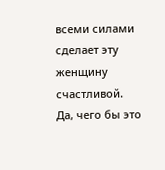всеми силами сделает эту женщину счастливой.
Да, чего бы это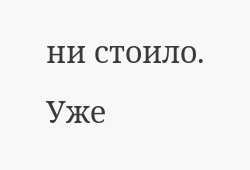ни стоило.
Уже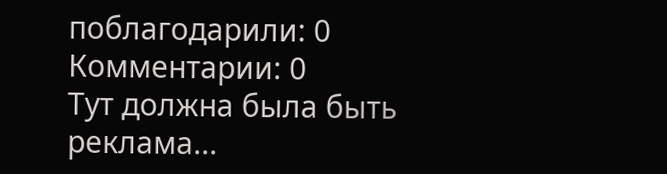поблагодарили: 0
Комментарии: 0
Тут должна была быть реклама...